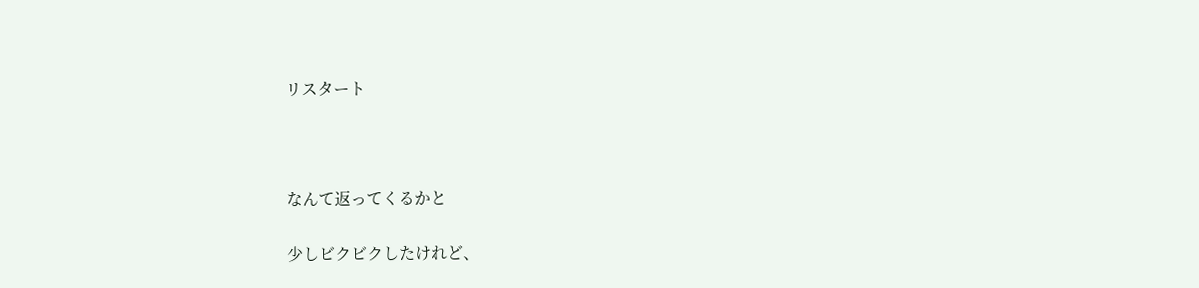リスタート



なんて返ってくるかと

少しビクビクしたけれど、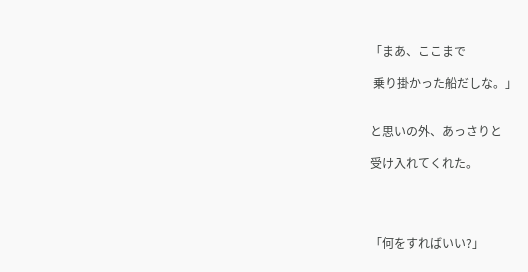「まあ、ここまで

 乗り掛かった船だしな。」


と思いの外、あっさりと

受け入れてくれた。




「何をすればいい?」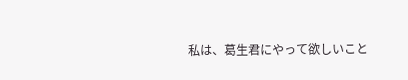私は、葛生君にやって欲しいこと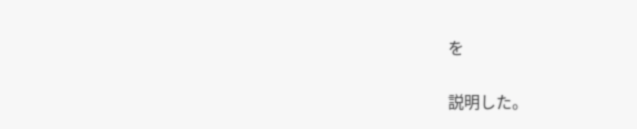を

説明した。